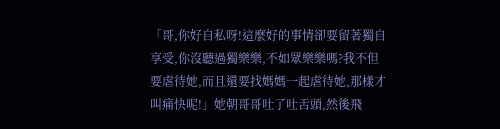「哥,你好自私呀!這麼好的事情卻要留著獨自享受,你沒聽過獨樂樂,不如眾樂樂嗎?我不但要虐待她,而且還要找媽媽一起虐待她,那樣才叫痛快呢!」她朝哥哥吐了吐舌頭,然後飛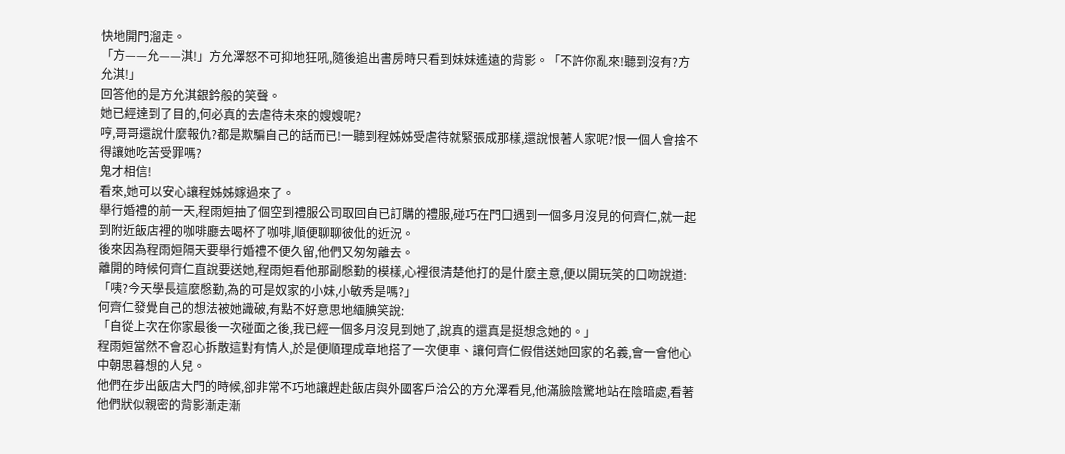快地開門溜走。
「方——允——淇!」方允澤怒不可抑地狂吼,隨後追出書房時只看到妹妹遙遠的背影。「不許你亂來!聽到沒有?方允淇!」
回答他的是方允淇銀鈐般的笑聲。
她已經達到了目的,何必真的去虐待未來的嫂嫂呢?
哼,哥哥還說什麼報仇?都是欺騙自己的話而已!一聽到程姊姊受虐待就緊張成那樣,還說恨著人家呢?恨一個人會捨不得讓她吃苦受罪嗎?
鬼才相信!
看來,她可以安心讓程姊姊嫁過來了。
舉行婚禮的前一天,程雨姮抽了個空到禮服公司取回自已訂購的禮服,碰巧在門口遇到一個多月沒見的何齊仁,就一起到附近飯店裡的咖啡廳去喝杯了咖啡,順便聊聊彼仳的近況。
後來因為程雨姮隔天要舉行婚禮不便久留,他們又匆匆離去。
離開的時候何齊仁直說要送她,程雨姮看他那副慇勤的模樣,心裡很清楚他打的是什麼主意,便以開玩笑的口吻說道:
「咦?今天學長這麼慇勤,為的可是奴家的小妹,小敏秀是嗎?」
何齊仁發覺自己的想法被她識破,有點不好意思地緬腆笑說:
「自從上次在你家最後一次碰面之後,我已經一個多月沒見到她了,說真的還真是挺想念她的。」
程雨姮當然不會忍心拆散這對有情人,於是便順理成章地搭了一次便車、讓何齊仁假借送她回家的名義,會一會他心中朝思暮想的人兒。
他們在步出飯店大門的時候,卻非常不巧地讓趕赴飯店與外國客戶洽公的方允澤看見,他滿臉陰驚地站在陰暗處,看著他們狀似親密的背影漸走漸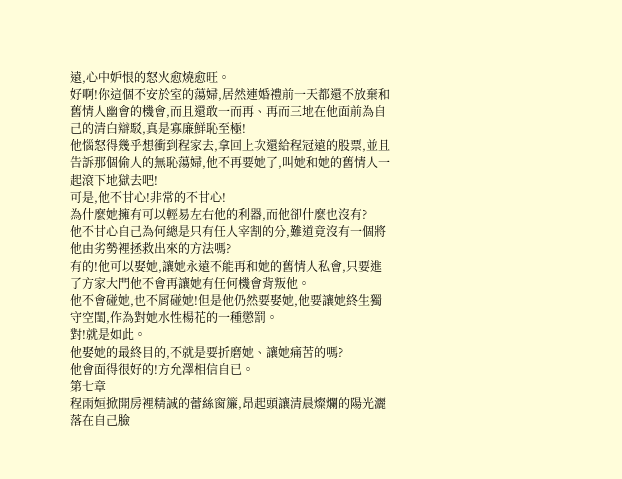遠,心中妒恨的怒火愈燒愈旺。
好啊!你這個不安於室的蕩婦,居然連婚禮前一天都還不放棄和舊情人幽會的機會,而且還敢一而再、再而三地在他面前為自己的清白辯駁,真是寡廉鮮恥至極!
他惱怒得幾乎想衝到程家去,拿回上次還給程冠遠的股票,並且告訴那個偷人的無恥蕩婦,他不再要她了,叫她和她的舊情人一起滾下地獄去吧!
可是,他不甘心!非常的不甘心!
為什麼她擁有可以輕易左右他的利器,而他卻什麼也沒有?
他不甘心自己為何總是只有任人宰割的分,難道竟沒有一個將他由劣勢裡拯救出來的方法嗎?
有的!他可以娶她,讓她永遠不能再和她的舊情人私會,只要進了方家大門他不會再讓她有任何機會背叛他。
他不會碰她,也不屑碰她!但是他仍然要娶她,他要讓她終生獨守空閨,作為對她水性楊花的一種懲罰。
對!就是如此。
他娶她的最終目的,不就是要折磨她、讓她痛苦的嗎?
他會面得很好的!方允澤相信自已。
第七章
程雨姮掀開房裡精誠的蕾絲窗簾,昂起頭讓清晨燦爛的陽光灑落在自己臉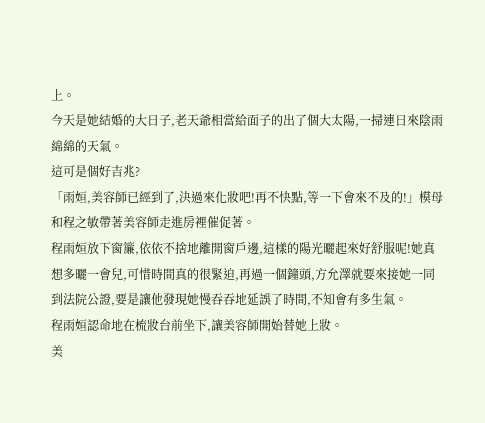上。
今天是她結婚的大日子,老天爺相當給面子的出了個大太陽,一掃連日來陰雨綿綿的天氣。
這可是個好吉兆?
「雨姮,美容師已經到了,決過來化妝吧!再不快點,等一下會來不及的!」模母和程之敏帶著美容師走進房裡催促著。
程雨姮放下窗簾,依依不捨地離開窗戶邊,這樣的陽光曬起來好舒服呢!她真
想多曬一會兒,可惜時間真的很緊迫,再過一個鐘頭,方允澤就要來接她一同到法院公證,要是讓他發現她慢吞吞地延誤了時間,不知會有多生氣。
程雨姮認命地在梳妝台前坐下,讓美容師開始替她上妝。
美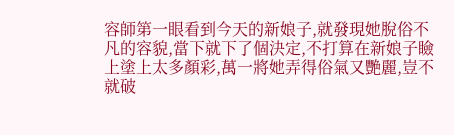容師第一眼看到今天的新娘子,就發現她脫俗不凡的容貌,當下就下了個決定,不打算在新娘子瞼上塗上太多顏彩,萬一將她弄得俗氣又艷麗,豈不就破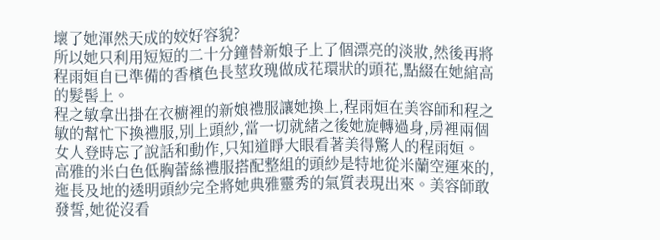壞了她渾然天成的姣好容貌?
所以她只利用短短的二十分鐘替新娘子上了個漂亮的淡妝,然後再將程雨姮自已準備的香檳色長莖玫瑰做成花環狀的頭花,點綴在她綰高的髮髻上。
程之敏拿出掛在衣櫥裡的新娘禮服讓她換上,程雨姮在美容師和程之敏的幫忙下換禮服,別上頭紗,當一切就緒之後她旋轉過身,房裡兩個女人登時忘了說話和動作,只知道睜大眼看著美得驚人的程雨姮。
高雅的米白色低胸蕾絲禮服搭配整組的頭紗是特地從米蘭空運來的,迤長及地的透明頭紗完全將她典雅靈秀的氣質表現出來。美容師敢發誓,她從沒看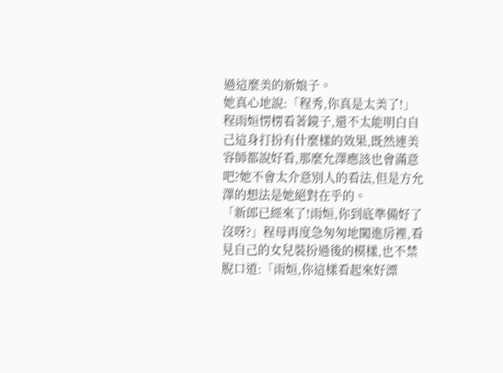過這麼美的新娘子。
她真心地說:「程秀,你真是太美了!」
程雨姮愣楞看著鏡子,還不太能明白自己這身打扮有什麼樣的效果,既然連美容師都說好看,那麼允澤應該也會滿意吧?她不會太介意別人的看法,但是方允澤的想法是她絕對在乎的。
「新郎已經來了!雨姮,你到底準備好了沒呀?」程母再度急匆匆地闖進房裡,看見自己的女兒裝扮過後的模樣,也不禁脫口道:「雨姮,你這樣看起來好漂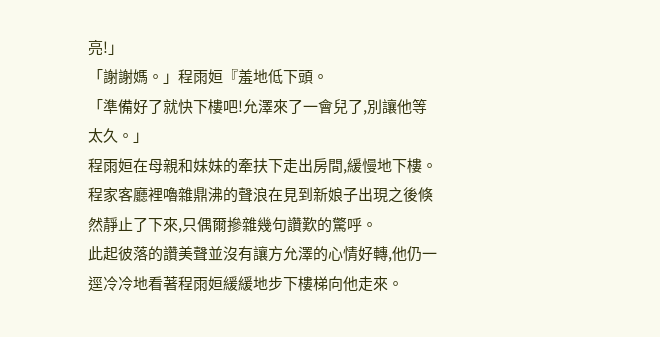亮!」
「謝謝媽。」程雨姮『羞地低下頭。
「準備好了就快下樓吧!允澤來了一會兒了,別讓他等太久。」
程雨姮在母親和妹妹的牽扶下走出房間,緩慢地下樓。
程家客廳裡嚕雜鼎沸的聲浪在見到新娘子出現之後倏然靜止了下來,只偶爾摻雜幾句讚歎的驚呼。
此起彼落的讚美聲並沒有讓方允澤的心情好轉,他仍一逕冷冷地看著程雨姮緩緩地步下樓梯向他走來。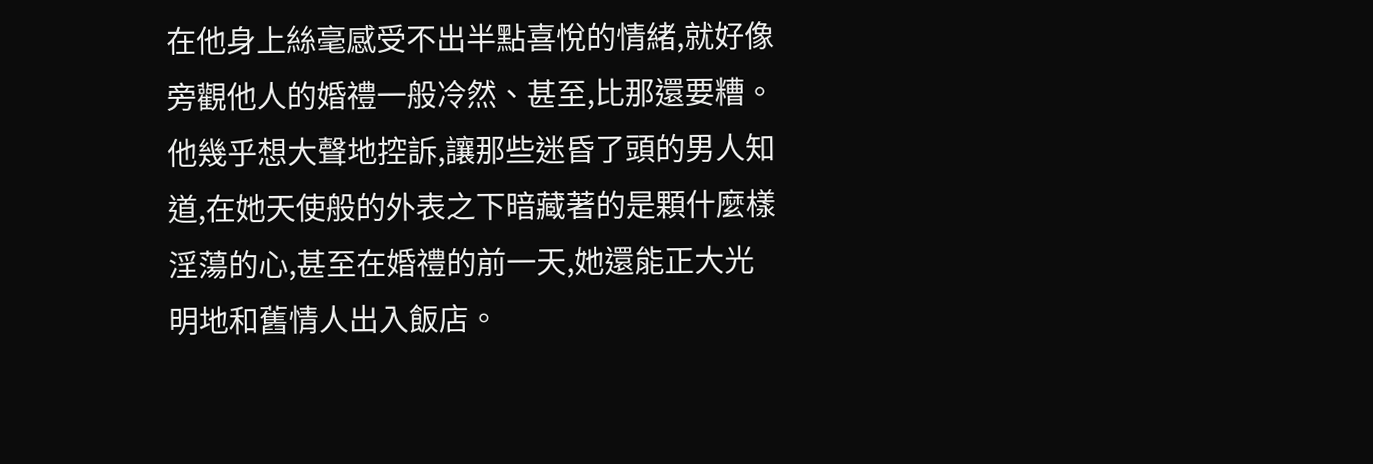在他身上絲毫感受不出半點喜悅的情緒,就好像旁觀他人的婚禮一般冷然、甚至,比那還要糟。
他幾乎想大聲地控訴,讓那些迷昏了頭的男人知道,在她天使般的外表之下暗藏著的是顆什麼樣淫蕩的心,甚至在婚禮的前一天,她還能正大光明地和舊情人出入飯店。